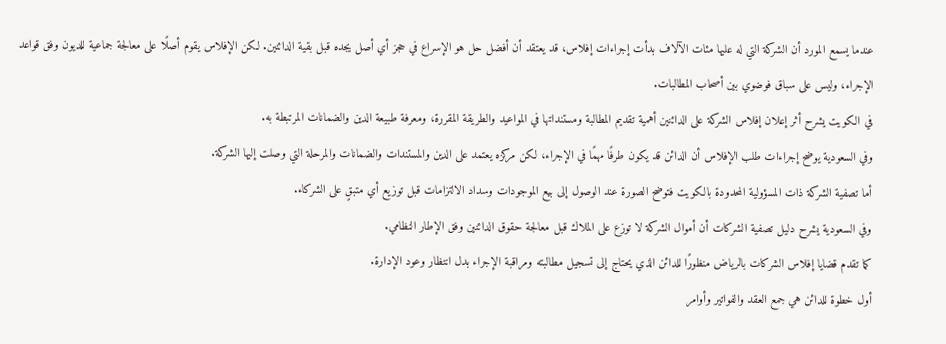عندما يسمع المورد أن الشركة التي له عليها مئات الآلاف بدأت إجراءات إفلاس، قد يعتقد أن أفضل حل هو الإسراع في حجز أي أصل يجده قبل بقية الدائنين. لكن الإفلاس يقوم أصلًا على معالجة جماعية للديون وفق قواعد الإجراء، وليس على سباق فوضوي بين أصحاب المطالبات.
في الكويت يشرح أثر إعلان إفلاس الشركة على الدائنين أهمية تقديم المطالبة ومستنداتها في المواعيد والطريقة المقررة، ومعرفة طبيعة الدين والضمانات المرتبطة به.
وفي السعودية يوضح إجراءات طلب الإفلاس أن الدائن قد يكون طرفًا مهمًا في الإجراء، لكن مركزه يعتمد على الدين والمستندات والضمانات والمرحلة التي وصلت إليها الشركة.
أما تصفية الشركة ذات المسؤولية المحدودة بالكويت فتوضح الصورة عند الوصول إلى بيع الموجودات وسداد الالتزامات قبل توزيع أي متبقٍ على الشركاء.
وفي السعودية يشرح دليل تصفية الشركات أن أموال الشركة لا توزع على الملاك قبل معالجة حقوق الدائنين وفق الإطار النظامي.
كما تقدم قضايا إفلاس الشركات بالرياض منظورًا للدائن الذي يحتاج إلى تسجيل مطالبته ومراقبة الإجراء بدل انتظار وعود الإدارة.
أول خطوة للدائن هي جمع العقد والفواتير وأوامر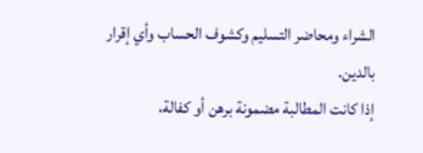الشراء ومحاضر التسليم وكشوف الحساب وأي إقرار بالدين.
إذا كانت المطالبة مضمونة برهن أو كفالة،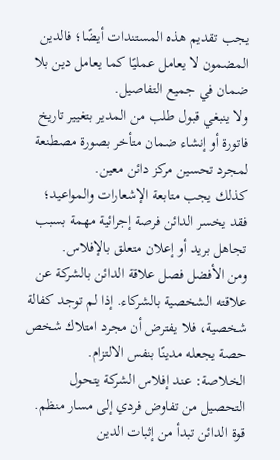يجب تقديم هذه المستندات أيضًا؛ فالدين المضمون لا يعامل عمليًا كما يعامل دين بلا ضمان في جميع التفاصيل.
ولا ينبغي قبول طلب من المدير بتغيير تاريخ فاتورة أو إنشاء ضمان متأخر بصورة مصطنعة لمجرد تحسين مركز دائن معين.
كذلك يجب متابعة الإشعارات والمواعيد؛ فقد يخسر الدائن فرصة إجرائية مهمة بسبب تجاهل بريد أو إعلان متعلق بالإفلاس.
ومن الأفضل فصل علاقة الدائن بالشركة عن علاقته الشخصية بالشركاء. إذا لم توجد كفالة شخصية، فلا يفترض أن مجرد امتلاك شخص حصة يجعله مدينًا بنفس الالتزام.
الخلاصة: عند إفلاس الشركة يتحول التحصيل من تفاوض فردي إلى مسار منظم. قوة الدائن تبدأ من إثبات الدين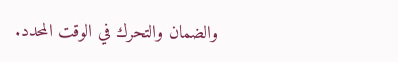والضمان والتحرك في الوقت المحدد.